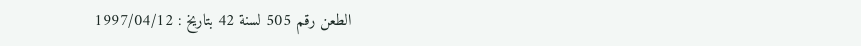الطعن رقم 505 لسنة 42 بتاريخ : 1997/04/12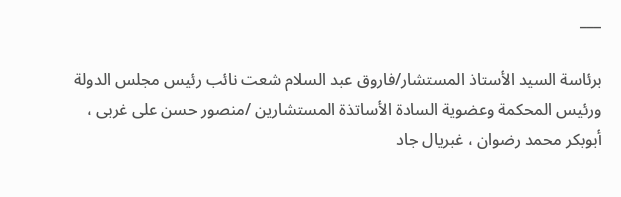___

برئاسة السيد الأستاذ المستشار/فاروق عبد السلام شعت نائب رئيس مجلس الدولة ورئيس المحكمة وعضوية السادة الأساتذة المستشارين /منصور حسن على غربى ، أبوبكر محمد رضوان ، غبريال جاد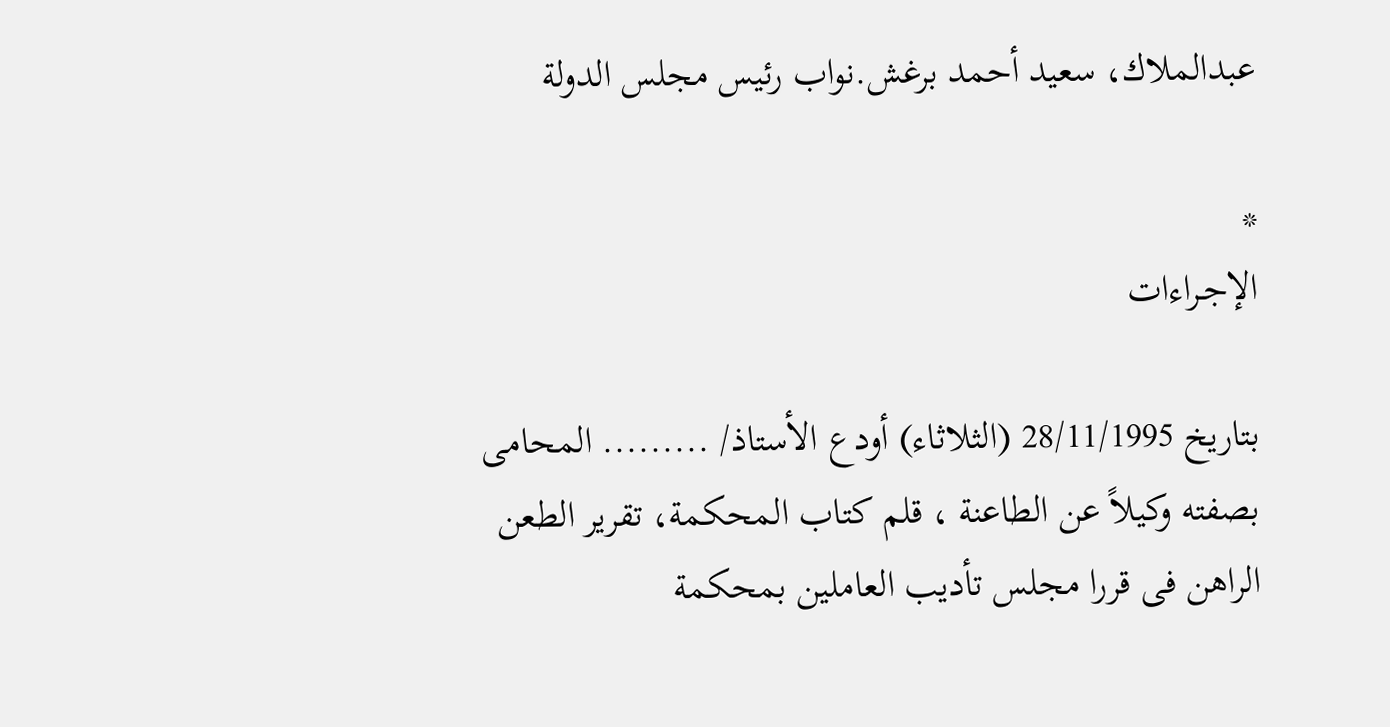عبدالملاك، سعيد أحمد برغش.نواب رئيس مجلس الدولة

*
الإجـراءات

بتاريخ 28/11/1995 (الثلاثاء) أودع الأستاذ/ ......... المحامى بصفته وكيلاً عن الطاعنة ، قلم كتاب المحكمة، تقرير الطعن الراهن فى قررا مجلس تأديب العاملين بمحكمة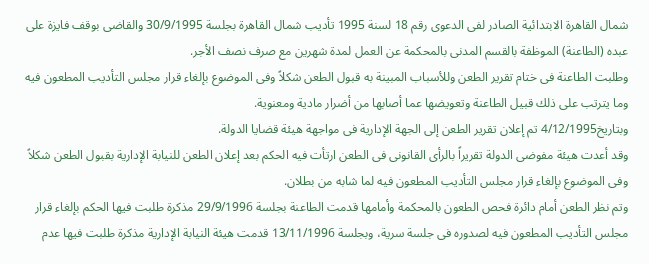شمال القاهرة الابتدائية الصادر لفى الدعوى رقم 18 لسنة 1995 تأديب شمال القاهرة بجلسة 30/9/1995 والقاضى بوقف فايزة على عبده (الطاعنة) الموظفة بالقسم المدنى بالمحكمة عن العمل لمدة شهرين مع صرف نصف الأجر.
وطلبت الطاعنة فى ختام تقرير الطعن وللأسباب المبينة به قبول الطعن شكلاً وفى الموضوع بإلغاء قرار مجلس التأديب المطعون فيه وما يترتب على ذلك قبيل الطاعنة وتعويضها عما أصابها من أضرار مادية ومعنوية.
وبتاريخ4/12/1995 تم إعلان تقرير الطعن إلى الجهة الإدارية فى مواجهة هيئة قضايا الدولة.
وقد أعدت هيئة مفوضى الدولة تقريراً بالرأى القانونى فى الطعن ارتأت فيه الحكم بعد إعلان الطعن للنيابة الإدارية بقبول الطعن شكلاً وفى الموضوع بإلغاء قرار مجلس التأديب المطعون فيه لما شابه من بطلان.
وتم نظر الطعن أمام دائرة فحص الطعون بالمحكمة وأمامها قدمت الطاعنة بجلسة 29/9/1996 مذكرة طلبت فيها الحكم بإلغاء قرار مجلس التأديب المطعون فيه لصدوره فى جلسة سرية، وبجلسة 13/11/1996 قدمت هيئة النيابة الإدارية مذكرة طلبت فيها عدم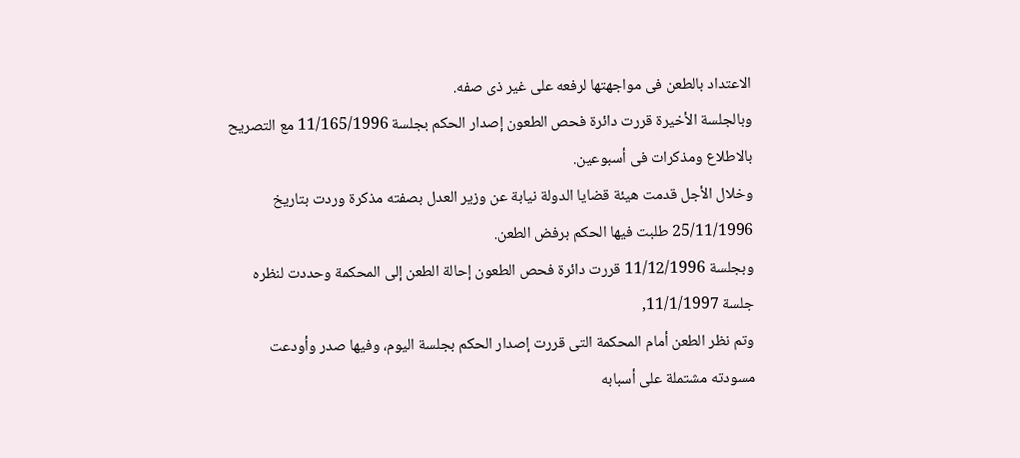الاعتداد بالطعن فى مواجهتها لرفعه على غير ذى صفه.
وبالجلسة الأخيرة قررت دائرة فحص الطعون إصدار الحكم بجلسة 11/165/1996 مع التصريح بالاطلاع ومذكرات فى أسبوعين.
وخلال الأجل قدمت هيئة قضايا الدولة نيابة عن وزير العدل بصفته مذكرة وردت بتاريخ 25/11/1996 طلبت فيها الحكم برفض الطعن.
وبجلسة 11/12/1996 قررت دائرة فحص الطعون إحالة الطعن إلى المحكمة وحددت لنظره جلسة 11/1/1997,
وتم نظر الطعن أمام المحكمة التى قررت إصدار الحكم بجلسة اليوم، وفيها صدر وأودعت مسودته مشتملة على أسبابه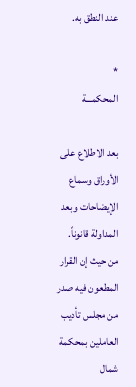عند النطق به.

*
المحكمـــة

بعد الاطلاع على الأوراق وسماع الإيضاحات وبعد المداولة قانوناً.
من حيث إن القرار المطعون فيه صدر من مجلس تأديب العاملين بمحكمة شمال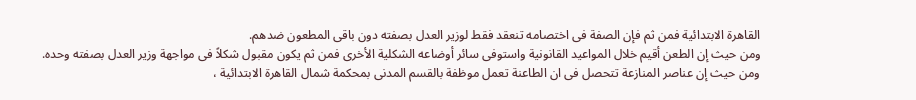القاهرة الابتدائية فمن ثم فإن الصفة فى اختصامه تنعقد فقط لوزير العدل بصفته دون باقى المطعون ضدهم.
ومن حيث إن الطعن أقيم خلال المواعيد القانونية واستوفى سائر أوضاعه الشكلية الأخرى فمن ثم يكون مقبول شكلاً فى مواجهة وزير العدل بصفته وحده.
ومن حيث إن عناصر المنازعة تتحصل فى ان الطاعنة تعمل موظفة بالقسم المدنى بمحكمة شمال القاهرة الابتدائية ،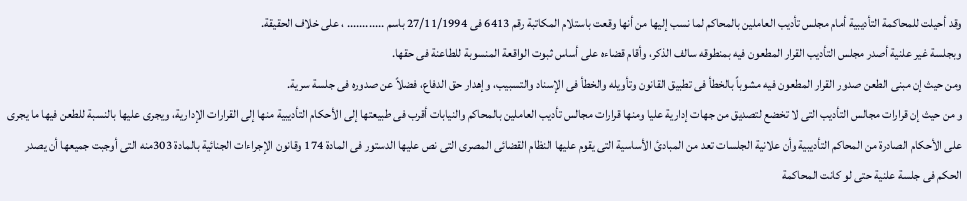وقد أحيلت للمحاكمة التأديبية أمام مجلس تأديب العاملين بالمحاكم لما نسب إليها من أنها وقعت باستلام المكاتبة رقم 6413 فى 27/11/1994 باسم ............ ، على خلاف الحقيقة.
وبجلسة غير علنية أصدر مجلس التأديب القرار المطعون فيه بمنطوقه سالف الذكر، وأقام قضاءه على أساس ثبوت الواقعة المنسوبة للطاعنة فى حقها.
ومن حيث إن مبنى الطعن صدور القرار المطعون فيه مشوباً بالخطأ فى تطبيق القانون وتأويله والخطأ فى الإسناد والتسبيب، وإهدار حق الدفاع، فضلاً عن صدوره فى جلسة سرية.
و من حيث إن قرارات مجالس التأديب التى لا تخضع لتصديق من جهات إدارية عليا ومنها قرارات مجالس تأديب العاملين بالمحاكم والنيابات أقرب فى طبيعتها إلى الأحكام التأديبية منها إلى القرارات الإدارية، ويجرى عليها بالنسبة للطعن فيها ما يجرى على الأحكام الصادرة من المحاكم التأديبية وأن علانية الجلسات تعد من المبادئ الأساسية التى يقوم عليها النظام القضائى المصرى التى نص عليها الدستور فى المادة 174 وقانون الإجراءات الجنائية بالمادة 303منه التى أوجبت جميعها أن يصدر الحكم فى جلسة علنية حتى لو كانت المحاكمة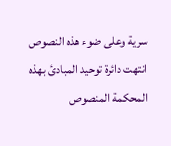سرية وعلى ضوء هذه النصوص انتهت دائرة توحيد المبادئ بهذه المحكمة المنصوص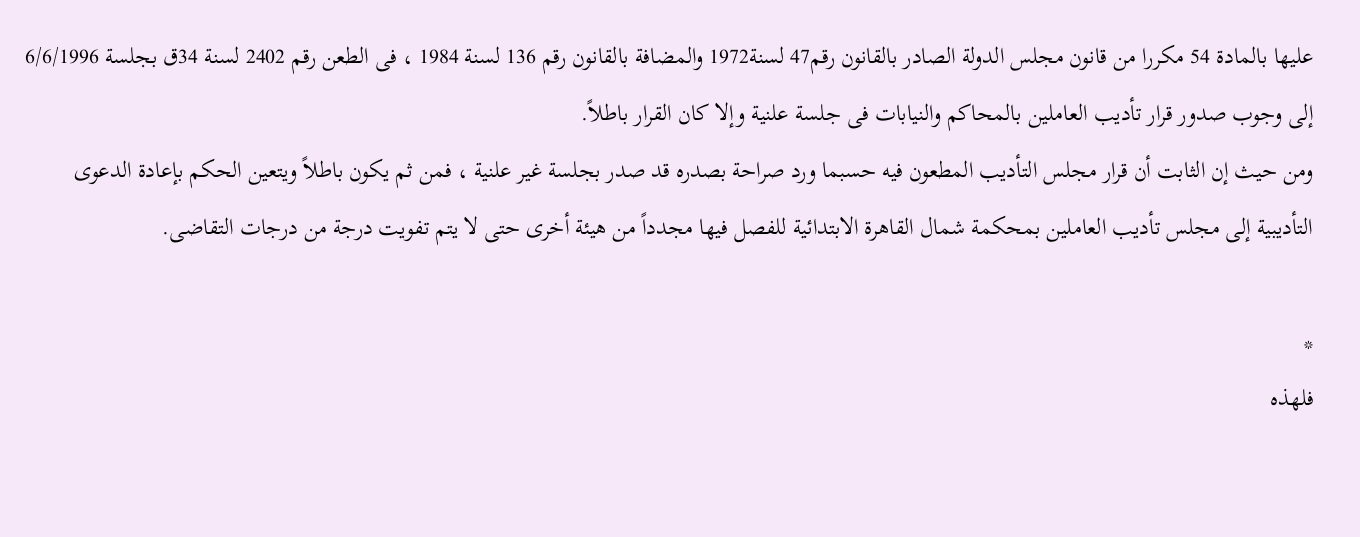عليها بالمادة 54 مكررا من قانون مجلس الدولة الصادر بالقانون رقم47 لسنة1972 والمضافة بالقانون رقم 136 لسنة 1984 ، فى الطعن رقم 2402 لسنة 34ق بجلسة 6/6/1996 إلى وجوب صدور قرار تأديب العاملين بالمحاكم والنيابات فى جلسة علنية وإلا كان القرار باطلاً.
ومن حيث إن الثابت أن قرار مجلس التأديب المطعون فيه حسبما ورد صراحة بصدره قد صدر بجلسة غير علنية ، فمن ثم يكون باطلاً ويتعين الحكم بإعادة الدعوى التأديبية إلى مجلس تأديب العاملين بمحكمة شمال القاهرة الابتدائية للفصل فيها مجدداً من هيئة أخرى حتى لا يتم تفويت درجة من درجات التقاضى.

*
فلهذه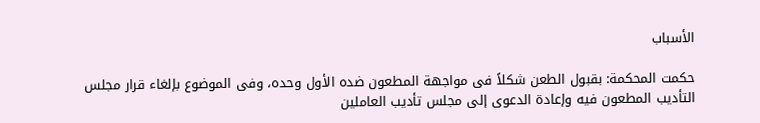الأسباب

حكمت المحكمة: بقبول الطعن شكلاً فى مواجهة المطعون ضده الأول وحده، وفى الموضوع بإلغاء قرار مجلس التأديب المطعون فيه وإعادة الدعوى إلى مجلس تأديب العاملين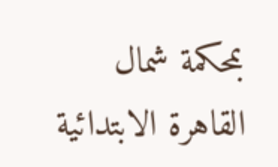بمحكمة شمال القاهرة الابتدائية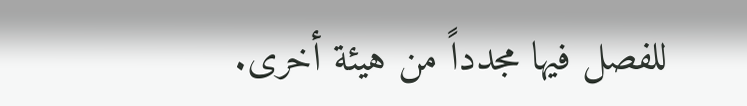للفصل فيها مجدداً من هيئة أخرى.